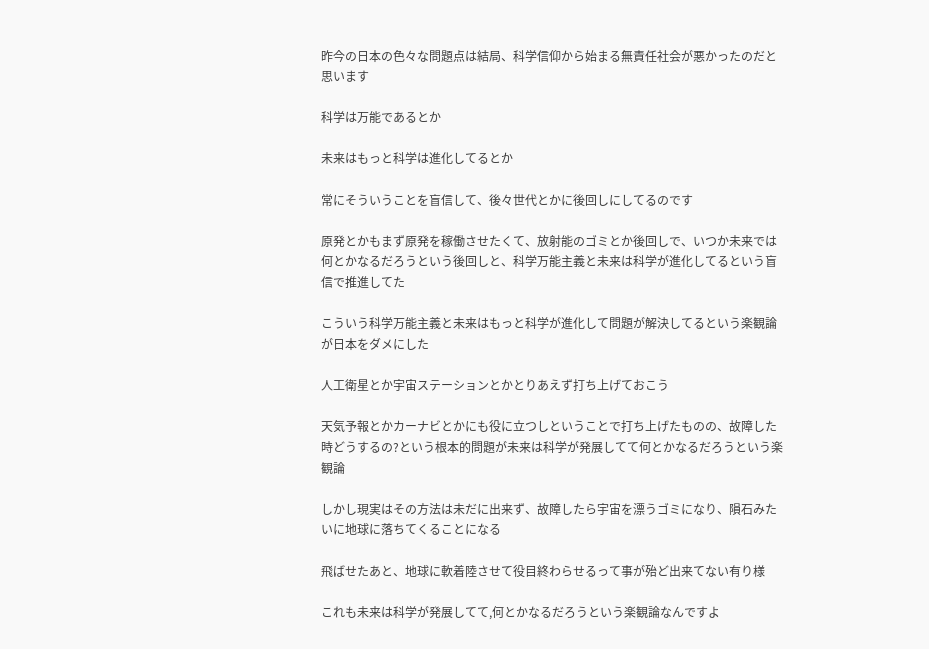昨今の日本の色々な問題点は結局、科学信仰から始まる無責任社会が悪かったのだと思います

科学は万能であるとか

未来はもっと科学は進化してるとか

常にそういうことを盲信して、後々世代とかに後回しにしてるのです

原発とかもまず原発を稼働させたくて、放射能のゴミとか後回しで、いつか未来では何とかなるだろうという後回しと、科学万能主義と未来は科学が進化してるという盲信で推進してた

こういう科学万能主義と未来はもっと科学が進化して問題が解決してるという楽観論が日本をダメにした

人工衛星とか宇宙ステーションとかとりあえず打ち上げておこう

天気予報とかカーナビとかにも役に立つしということで打ち上げたものの、故障した時どうするの?という根本的問題が未来は科学が発展してて何とかなるだろうという楽観論

しかし現実はその方法は未だに出来ず、故障したら宇宙を漂うゴミになり、隕石みたいに地球に落ちてくることになる

飛ばせたあと、地球に軟着陸させて役目終わらせるって事が殆ど出来てない有り様

これも未来は科学が発展してて,何とかなるだろうという楽観論なんですよ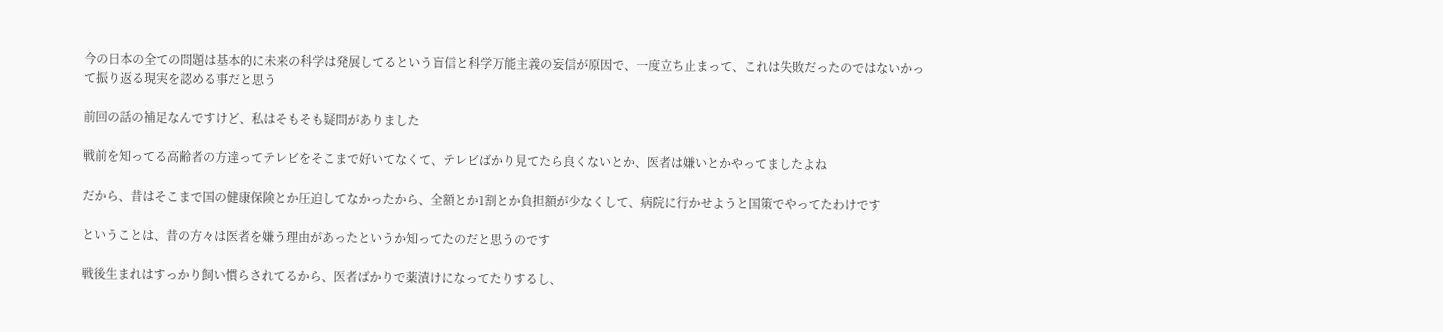今の日本の全ての問題は基本的に未来の科学は発展してるという盲信と科学万能主義の妄信が原因で、一度立ち止まって、これは失敗だったのではないかって振り返る現実を認める事だと思う

前回の話の補足なんですけど、私はそもそも疑問がありました

戦前を知ってる高齢者の方達ってテレビをそこまで好いてなくて、テレビばかり見てたら良くないとか、医者は嫌いとかやってましたよね

だから、昔はそこまで国の健康保険とか圧迫してなかったから、全額とか1割とか負担額が少なくして、病院に行かせようと国策でやってたわけです

ということは、昔の方々は医者を嫌う理由があったというか知ってたのだと思うのです

戦後生まれはすっかり飼い慣らされてるから、医者ばかりで薬漬けになってたりするし、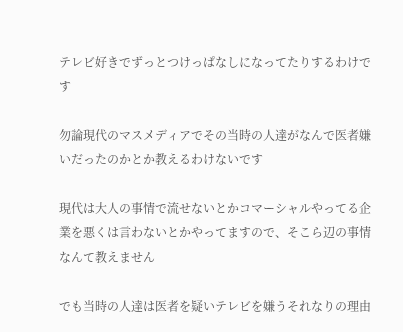テレビ好きでずっとつけっぱなしになってたりするわけです

勿論現代のマスメディアでその当時の人達がなんで医者嫌いだったのかとか教えるわけないです

現代は大人の事情で流せないとかコマーシャルやってる企業を悪くは言わないとかやってますので、そこら辺の事情なんて教えません

でも当時の人達は医者を疑いテレビを嫌うそれなりの理由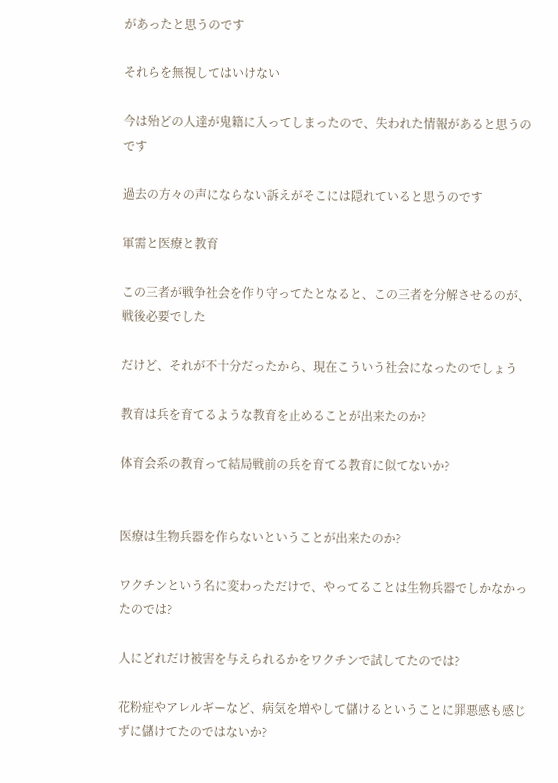があったと思うのです

それらを無視してはいけない

今は殆どの人達が鬼籍に入ってしまったので、失われた情報があると思うのです

過去の方々の声にならない訴えがそこには隠れていると思うのです

軍需と医療と教育

この三者が戦争社会を作り守ってたとなると、この三者を分解させるのが、戦後必要でした

だけど、それが不十分だったから、現在こういう社会になったのでしょう

教育は兵を育てるような教育を止めることが出来たのか?

体育会系の教育って結局戦前の兵を育てる教育に似てないか?


医療は生物兵器を作らないということが出来たのか?

ワクチンという名に変わっただけで、やってることは生物兵器でしかなかったのでは?

人にどれだけ被害を与えられるかをワクチンで試してたのでは?

花粉症やアレルギーなど、病気を増やして儲けるということに罪悪感も感じずに儲けてたのではないか?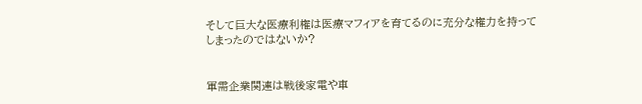そして巨大な医療利権は医療マフィアを育てるのに充分な権力を持ってしまったのではないか?


軍需企業関連は戦後家電や車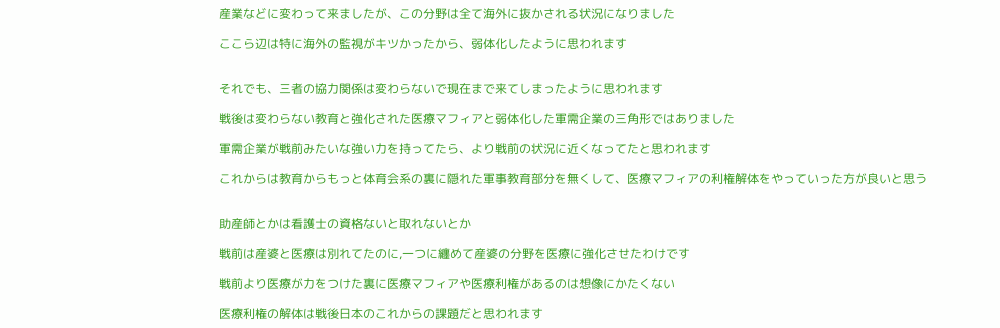産業などに変わって来ましたが、この分野は全て海外に抜かされる状況になりました

ここら辺は特に海外の監視がキツかったから、弱体化したように思われます


それでも、三者の協力関係は変わらないで現在まで来てしまったように思われます

戦後は変わらない教育と強化された医療マフィアと弱体化した軍需企業の三角形ではありました

軍需企業が戦前みたいな強い力を持ってたら、より戦前の状況に近くなってたと思われます

これからは教育からもっと体育会系の裏に隠れた軍事教育部分を無くして、医療マフィアの利権解体をやっていった方が良いと思う


助産師とかは看護士の資格ないと取れないとか

戦前は産婆と医療は別れてたのに,一つに纏めて産婆の分野を医療に強化させたわけです

戦前より医療が力をつけた裏に医療マフィアや医療利権があるのは想像にかたくない

医療利権の解体は戦後日本のこれからの課題だと思われます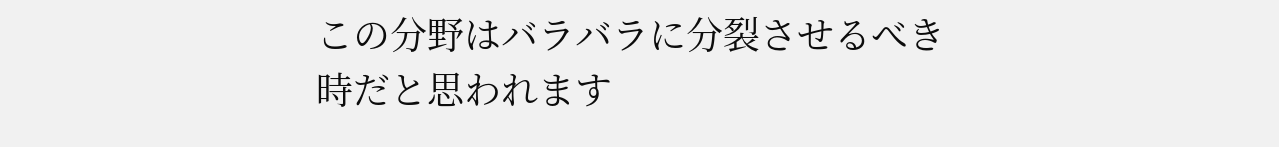この分野はバラバラに分裂させるべき時だと思われます